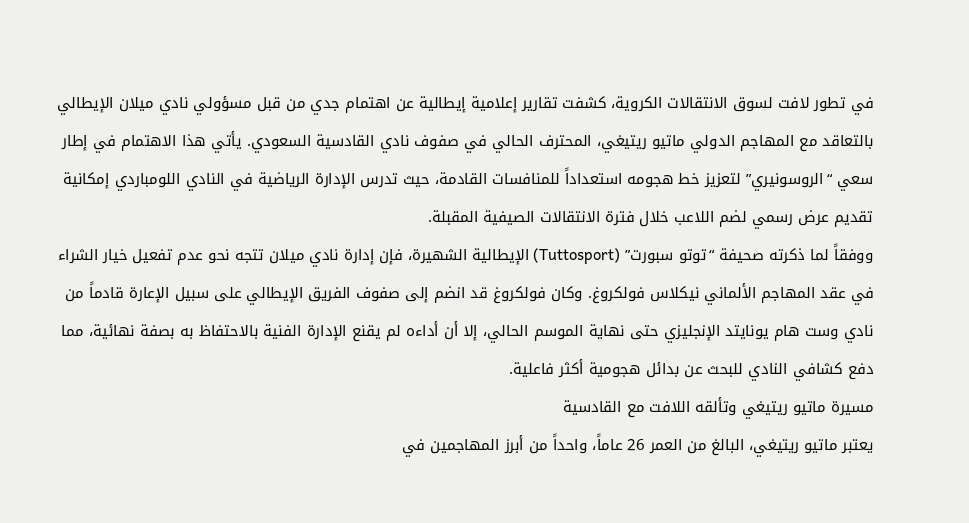في تطور لافت لسوق الانتقالات الكروية، كشفت تقارير إعلامية إيطالية عن اهتمام جدي من قبل مسؤولي نادي ميلان الإيطالي بالتعاقد مع المهاجم الدولي ماتيو ريتيغي، المحترف الحالي في صفوف نادي القادسية السعودي. يأتي هذا الاهتمام في إطار سعي “الروسونيري” لتعزيز خط هجومه استعداداً للمنافسات القادمة، حيث تدرس الإدارة الرياضية في النادي اللومباردي إمكانية تقديم عرض رسمي لضم اللاعب خلال فترة الانتقالات الصيفية المقبلة.
ووفقاً لما ذكرته صحيفة “توتو سبورت” (Tuttosport) الإيطالية الشهيرة، فإن إدارة نادي ميلان تتجه نحو عدم تفعيل خيار الشراء في عقد المهاجم الألماني نيكلاس فولكروغ. وكان فولكروغ قد انضم إلى صفوف الفريق الإيطالي على سبيل الإعارة قادماً من نادي وست هام يونايتد الإنجليزي حتى نهاية الموسم الحالي، إلا أن أداءه لم يقنع الإدارة الفنية بالاحتفاظ به بصفة نهائية، مما دفع كشافي النادي للبحث عن بدائل هجومية أكثر فاعلية.
مسيرة ماتيو ريتيغي وتألقه اللافت مع القادسية
يعتبر ماتيو ريتيغي، البالغ من العمر 26 عاماً، واحداً من أبرز المهاجمين في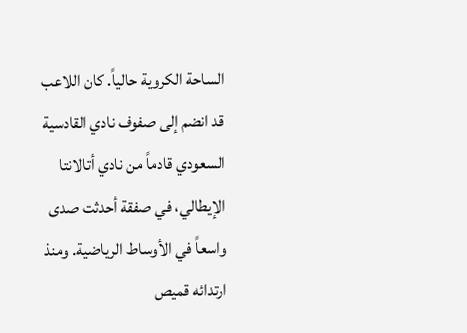الساحة الكروية حالياً. كان اللاعب قد انضم إلى صفوف نادي القادسية السعودي قادماً من نادي أتالانتا الإيطالي، في صفقة أحدثت صدى واسعاً في الأوساط الرياضية. ومنذ ارتدائه قميص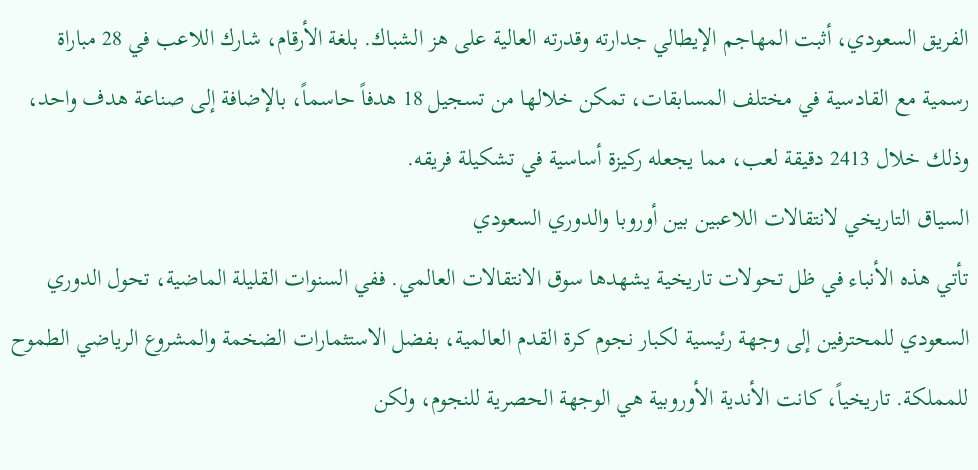الفريق السعودي، أثبت المهاجم الإيطالي جدارته وقدرته العالية على هز الشباك. بلغة الأرقام، شارك اللاعب في 28 مباراة رسمية مع القادسية في مختلف المسابقات، تمكن خلالها من تسجيل 18 هدفاً حاسماً، بالإضافة إلى صناعة هدف واحد، وذلك خلال 2413 دقيقة لعب، مما يجعله ركيزة أساسية في تشكيلة فريقه.
السياق التاريخي لانتقالات اللاعبين بين أوروبا والدوري السعودي
تأتي هذه الأنباء في ظل تحولات تاريخية يشهدها سوق الانتقالات العالمي. ففي السنوات القليلة الماضية، تحول الدوري السعودي للمحترفين إلى وجهة رئيسية لكبار نجوم كرة القدم العالمية، بفضل الاستثمارات الضخمة والمشروع الرياضي الطموح للمملكة. تاريخياً، كانت الأندية الأوروبية هي الوجهة الحصرية للنجوم، ولكن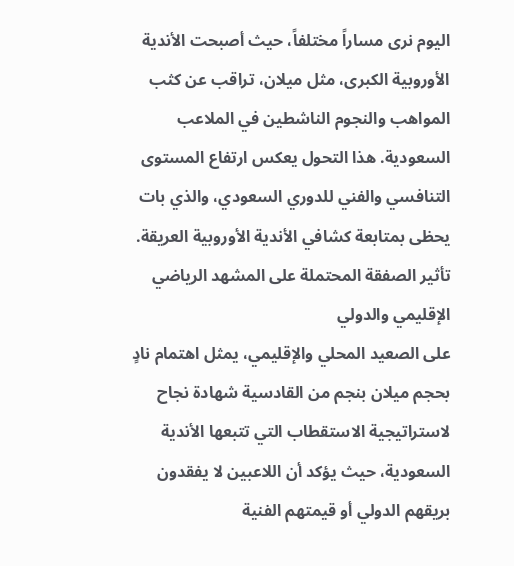اليوم نرى مساراً مختلفاً، حيث أصبحت الأندية الأوروبية الكبرى، مثل ميلان، تراقب عن كثب المواهب والنجوم الناشطين في الملاعب السعودية. هذا التحول يعكس ارتفاع المستوى التنافسي والفني للدوري السعودي، والذي بات يحظى بمتابعة كشافي الأندية الأوروبية العريقة.
تأثير الصفقة المحتملة على المشهد الرياضي الإقليمي والدولي
على الصعيد المحلي والإقليمي، يمثل اهتمام نادٍ بحجم ميلان بنجم من القادسية شهادة نجاح لاستراتيجية الاستقطاب التي تتبعها الأندية السعودية، حيث يؤكد أن اللاعبين لا يفقدون بريقهم الدولي أو قيمتهم الفنية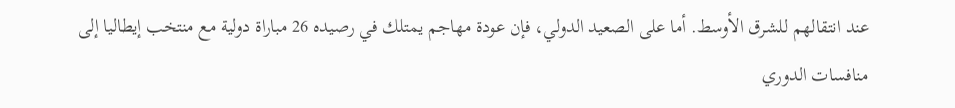عند انتقالهم للشرق الأوسط. أما على الصعيد الدولي، فإن عودة مهاجم يمتلك في رصيده 26 مباراة دولية مع منتخب إيطاليا إلى منافسات الدوري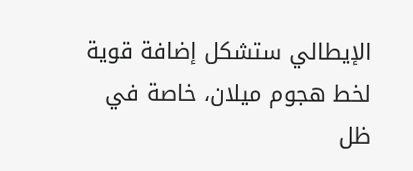الإيطالي ستشكل إضافة قوية لخط هجوم ميلان، خاصة في ظل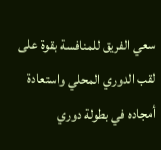سعي الفريق للمنافسة بقوة على لقب الدوري المحلي واستعادة أمجاده في بطولة دوري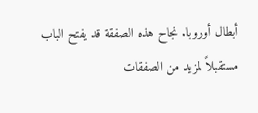أبطال أوروبا. نجاح هذه الصفقة قد يفتح الباب مستقبلاً لمزيد من الصفقات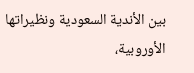بين الأندية السعودية ونظيراتها الأوروبية،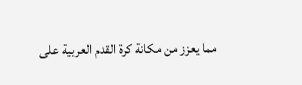مما يعزز من مكانة كرة القدم العربية على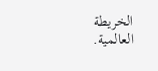الخريطة العالمية.